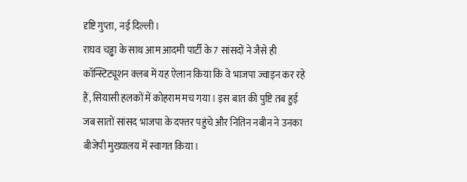दृष्टि गुप्ता, नई दिल्ली।
राघव चड्ढा के साथ आम आदमी पार्टी के 7 सांसदों ने जैसे ही कॉन्स्टिट्यूशन क्लब में यह ऐलान किया कि वे भाजपा ज्वाइन कर रहे हैं, सियासी हलकों में कोहराम मच गया। इस बात की पुष्टि तब हुई जब सातों सांसद भाजपा के दफ्तर पहुंचे और नितिन नबीन ने उनका बीजेपी मुख्यालय में स्वागत किया।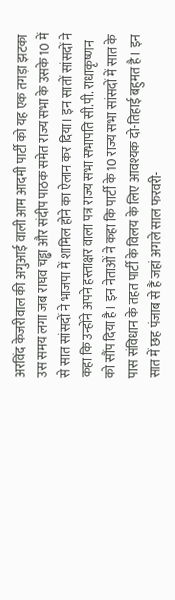अरविंद केजरीवाल की अगुआई वाली आम आदमी पार्टी को यह एक तगड़ा झटका उस समय लगा जब राघव चड्ढा और संदीप पाठक समेत राज्य सभा के उसके 10 में से सात सांसदों ने भाजपा में शामिल होने का ऐलान कर दिया। इन सातों सांसदों ने कहा कि उन्होंने अपने हस्ताक्षर वाला पत्र राज्य सभा सभापति सी.पी. राधाकृष्णन को सौंप दिया है। इन नेताओं ने कहा कि पार्टी के 10 राज्य सभा सांसदों में सात के पास संविधान के तहत पार्टी के विलय के लिए आवश्यक दो-तिहाई बहुमत है। इन सात में छह पंजाब से हैं जहां अगले साल फरवरी-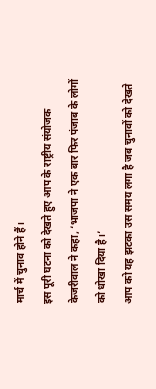मार्च में चुनाव होने हैं।
इस पूरी घटना को देखते हुए आप के राष्ट्रीय संयोजक केजरीवाल ने कहा, ‘भाजपा ने एक बार फिर पंजाब के लोगों को धोखा दिया है।’
आप को यह झटका उस समय लगा है जब चुनावों को देखते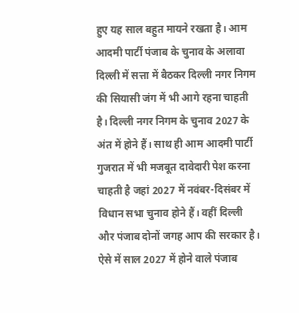हुए यह साल बहुत मायने रखता है। आम आदमी पार्टी पंजाब के चुनाव के अलावा दिल्ली में सत्ता में बैठकर दिल्ली नगर निगम की सियासी जंग में भी आगे रहना चाहती है। दिल्ली नगर निगम के चुनाव 2027 के अंत में होने हैं। साथ ही आम आदमी पार्टी गुजरात में भी मजबूत दावेदारी पेश करना चाहती है जहां 2027 में नवंबर-दिसंबर में विधान सभा चुनाव होने हैं। वहीं दिल्ली और पंजाब दोनों जगह आप की सरकार है। ऐसे में साल 2027 में होने वाले पंजाब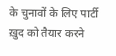के चुनावों के लिए पार्टी ख़ुद को तैयार करने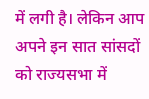में लगी है। लेकिन आप अपने इन सात सांसदों को राज्यसभा में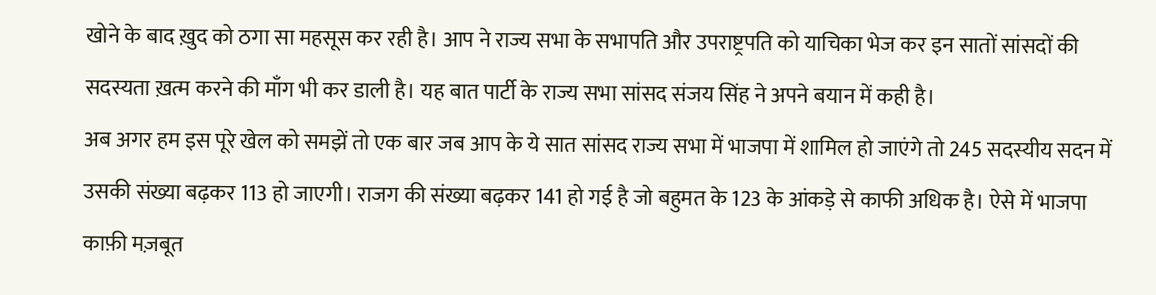खोने के बाद ख़ुद को ठगा सा महसूस कर रही है। आप ने राज्य सभा के सभापति और उपराष्ट्रपति को याचिका भेज कर इन सातों सांसदों की सदस्यता ख़त्म करने की माँग भी कर डाली है। यह बात पार्टी के राज्य सभा सांसद संजय सिंह ने अपने बयान में कही है।
अब अगर हम इस पूरे खेल को समझें तो एक बार जब आप के ये सात सांसद राज्य सभा में भाजपा में शामिल हो जाएंगे तो 245 सदस्यीय सदन में उसकी संख्या बढ़कर 113 हो जाएगी। राजग की संख्या बढ़कर 141 हो गई है जो बहुमत के 123 के आंकड़े से काफी अधिक है। ऐसे में भाजपा काफ़ी मज़बूत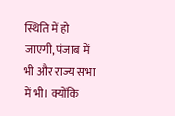स्थिति में हो जाएगी, पंजाब में भी और राज्य सभा में भी। क्योंकि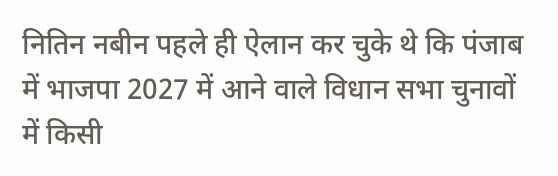नितिन नबीन पहले ही ऐलान कर चुके थे कि पंजाब में भाजपा 2027 में आने वाले विधान सभा चुनावों में किसी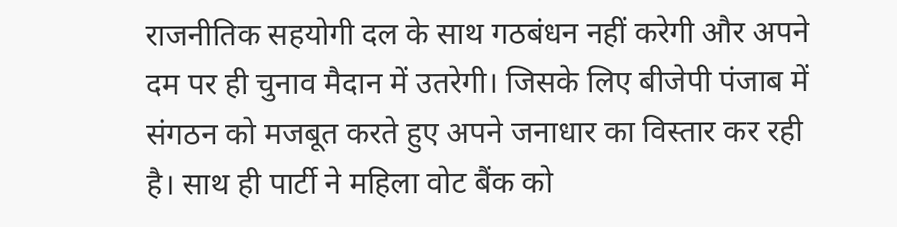राजनीतिक सहयोगी दल के साथ गठबंधन नहीं करेगी और अपने दम पर ही चुनाव मैदान में उतरेगी। जिसके लिए बीजेपी पंजाब में संगठन को मजबूत करते हुए अपने जनाधार का विस्तार कर रही है। साथ ही पार्टी ने महिला वोट बैंक को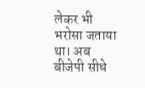लेकर भी भरोसा जताया था। अब बीजेपी सीधे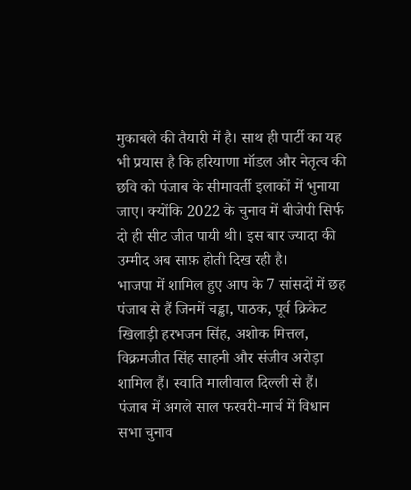मुकाबले की तैयारी में है। साथ ही पार्टी का यह भी प्रयास है कि हरियाणा मॉडल और नेतृत्व की छवि को पंजाब के सीमावर्ती इलाकों में भुनाया जाए। क्योंकि 2022 के चुनाव में बीजेपी सिर्फ दो ही सीट जीत पायी थी। इस बार ज्यादा की उम्मीद अब साफ़ होती दिख रही है।
भाजपा में शामिल हुए आप के 7 सांसदों में छह पंजाब से हैं जिनमें चड्ढा, पाठक, पूर्व क्रिकेट खिलाड़ी हरभजन सिंह, अशोक मित्तल, विक्रमजीत सिंह साहनी और संजीव अरोड़ा शामिल हैं। स्वाति मालीवाल दिल्ली से हैं। पंजाब में अगले साल फरवरी-मार्च में विधान सभा चुनाव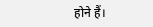होने हैं।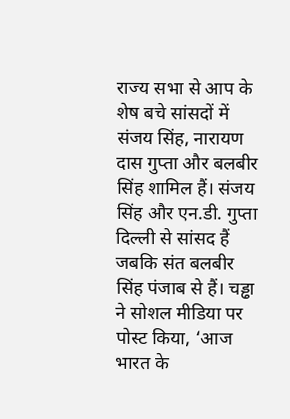राज्य सभा से आप के शेष बचे सांसदों में संजय सिंह, नारायण दास गुप्ता और बलबीर सिंह शामिल हैं। संजय सिंह और एन.डी. गुप्ता दिल्ली से सांसद हैं जबकि संत बलबीर सिंह पंजाब से हैं। चड्ढा ने सोशल मीडिया पर पोस्ट किया, ‘आज भारत के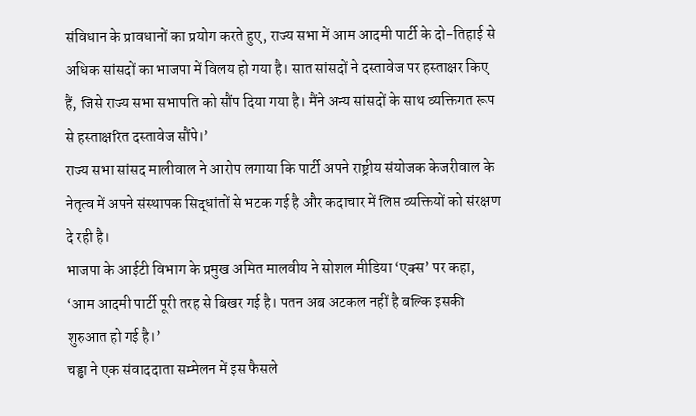संविधान के प्रावधानों का प्रयोग करते हुए, राज्य सभा में आम आदमी पार्टी के दो-तिहाई से अधिक सांसदों का भाजपा में विलय हो गया है। सात सांसदों ने दस्तावेज पर हस्ताक्षर किए हैं, जिसे राज्य सभा सभापति को सौंप दिया गया है। मैंने अन्य सांसदों के साथ व्यक्तिगत रूप से हस्ताक्षरित दस्तावेज सौंपे।’
राज्य सभा सांसद मालीवाल ने आरोप लगाया कि पार्टी अपने राष्ट्रीय संयोजक केजरीवाल के नेतृत्व में अपने संस्थापक सिद्धांतों से भटक गई है और कदाचार में लिप्त व्यक्तियों को संरक्षण दे रही है।
भाजपा के आईटी विभाग के प्रमुख अमित मालवीय ने सोशल मीडिया ‘एक्स’ पर कहा, ‘आम आदमी पार्टी पूरी तरह से बिखर गई है। पतन अब अटकल नहीं है बल्कि इसकी शुरुआत हो गई है।’
चड्ढा ने एक संवाददाता सम्मेलन में इस फैसले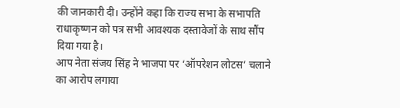की जानकारी दी। उन्होंने कहा कि राज्य सभा के सभापति राधाकृष्णन को पत्र सभी आवश्यक दस्तावेजों के साथ सौंप दिया गया है।
आप नेता संजय सिंह ने भाजपा पर ‘ऑपरेशन लोटस’ चलाने का आरोप लगाया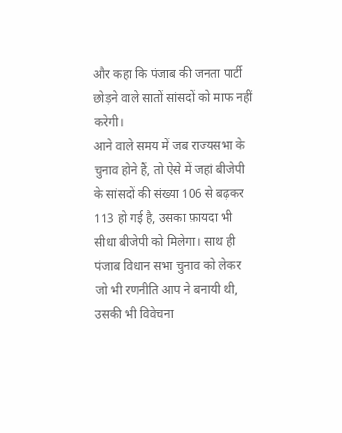और कहा कि पंजाब की जनता पार्टी छोड़ने वाले सातों सांसदों को माफ नहीं करेगी।
आने वाले समय में जब राज्यसभा के चुनाव होने हैं, तो ऐसे में जहां बीजेपी के सांसदों की संख्या 106 से बढ़कर 113 हो गई है, उसका फ़ायदा भी सीधा बीजेपी को मिलेगा। साथ ही पंजाब विधान सभा चुनाव को लेकर जो भी रणनीति आप ने बनायी थी, उसकी भी विवेचना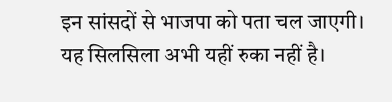इन सांसदों से भाजपा को पता चल जाएगी। यह सिलसिला अभी यहीं रुका नहीं है।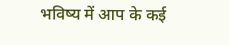भविष्य में आप के कई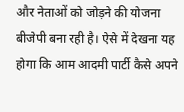और नेताओं को जोड़ने की योजना बीजेपी बना रही है। ऐसे में देखना यह होगा कि आम आदमी पार्टी कैसे अपने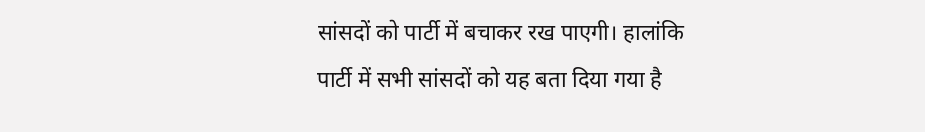सांसदों को पार्टी में बचाकर रख पाएगी। हालांकि पार्टी में सभी सांसदों को यह बता दिया गया है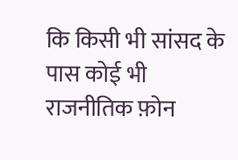कि किसी भी सांसद के पास कोई भी राजनीतिक फ़ोन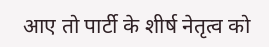आए तो पार्टी के शीर्ष नेतृत्व को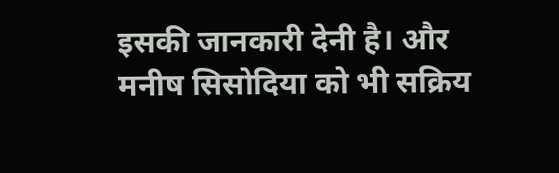इसकी जानकारी देनी है। और मनीष सिसोदिया को भी सक्रिय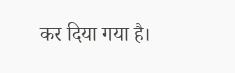कर दिया गया है।